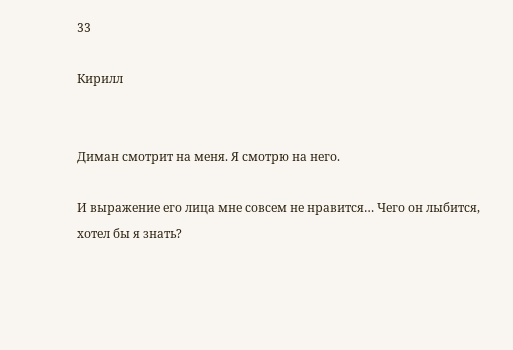33

Кирилл


Диман смотрит на меня. Я смотрю на него.

И выражение его лица мне совсем не нравится… Чего он лыбится, хотел бы я знать?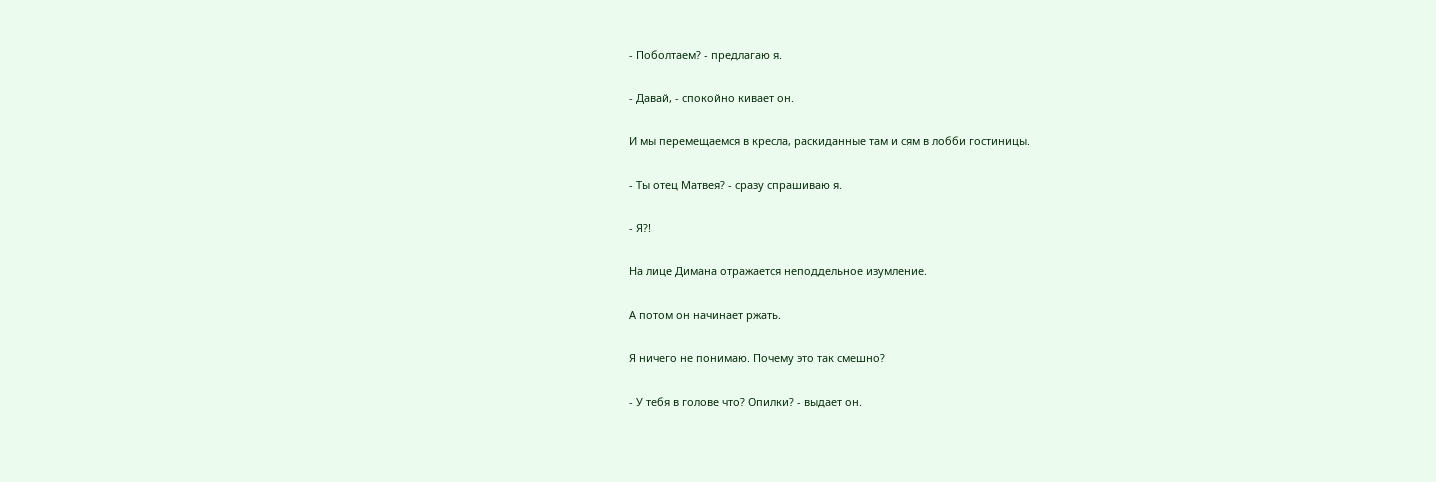- Поболтаем? - предлагаю я.

- Давай, - спокойно кивает он.

И мы перемещаемся в кресла, раскиданные там и сям в лобби гостиницы.

- Ты отец Матвея? - сразу спрашиваю я.

- Я?!

На лице Димана отражается неподдельное изумление.

А потом он начинает ржать.

Я ничего не понимаю. Почему это так смешно?

- У тебя в голове что? Опилки? - выдает он.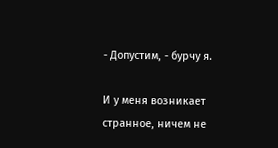- Допустим, - бурчу я.

И у меня возникает странное, ничем не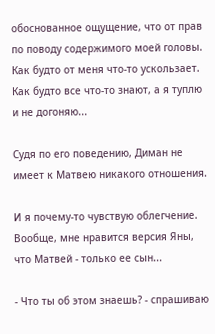обоснованное ощущение, что от прав по поводу содержимого моей головы. Как будто от меня что-то ускользает. Как будто все что-то знают, а я туплю и не догоняю...

Судя по его поведению, Диман не имеет к Матвею никакого отношения.

И я почему-то чувствую облегчение. Вообще, мне нравится версия Яны, что Матвей - только ее сын...

- Что ты об этом знаешь? - спрашиваю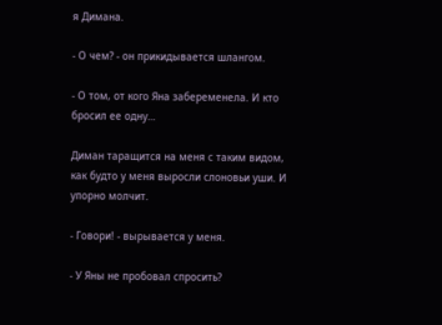я Димана.

- О чем? - он прикидывается шлангом.

- О том, от кого Яна забеременела. И кто бросил ее одну…

Диман таращится на меня с таким видом, как будто у меня выросли слоновьи уши. И упорно молчит.

- Говори! - вырывается у меня.

- У Яны не пробовал спросить?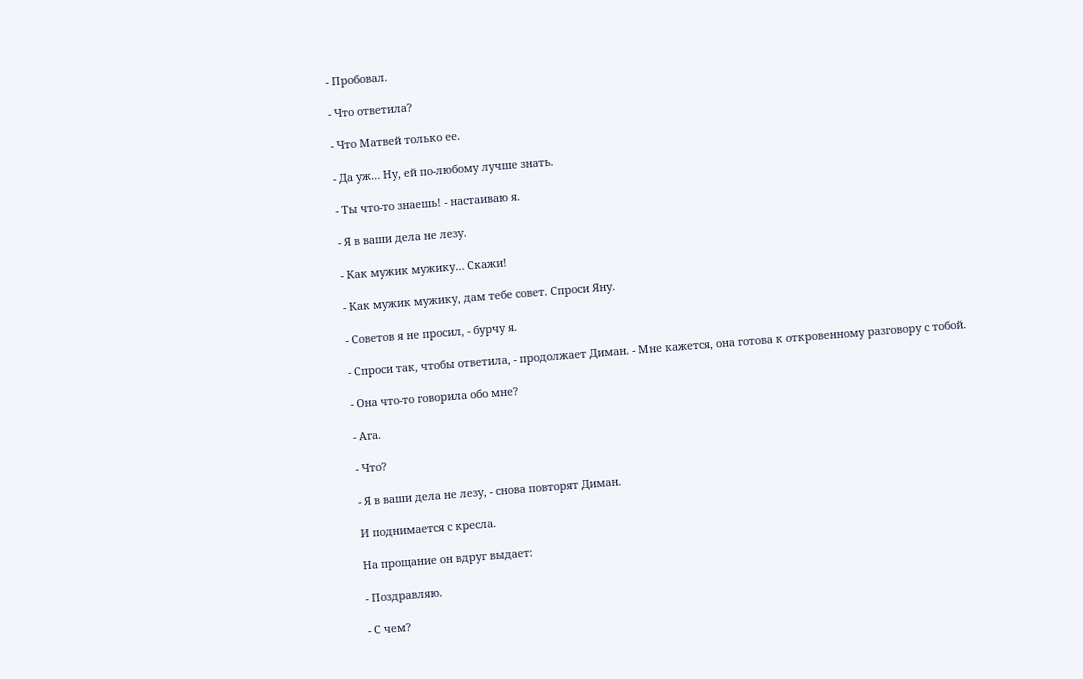- Пробовал.

- Что ответила?

- Что Матвей только ее.

- Да уж… Ну, ей по-любому лучше знать.

- Ты что-то знаешь! - настаиваю я.

- Я в ваши дела не лезу.

- Как мужик мужику… Скажи!

- Как мужик мужику, дам тебе совет. Спроси Яну.

- Советов я не просил, - бурчу я.

- Спроси так, чтобы ответила, - продолжает Диман. - Мне кажется, она готова к откровенному разговору с тобой.

- Она что-то говорила обо мне?

- Ага.

- Что?

- Я в ваши дела не лезу, - снова повторят Диман.

И поднимается с кресла.

На прощание он вдруг выдает:

- Поздравляю.

- С чем?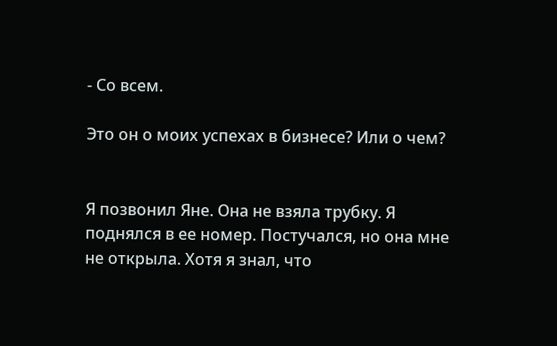- Со всем.

Это он о моих успехах в бизнесе? Или о чем?


Я позвонил Яне. Она не взяла трубку. Я поднялся в ее номер. Постучался, но она мне не открыла. Хотя я знал, что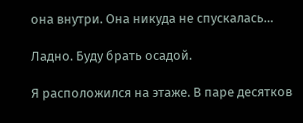она внутри. Она никуда не спускалась…

Ладно. Буду брать осадой.

Я расположился на этаже. В паре десятков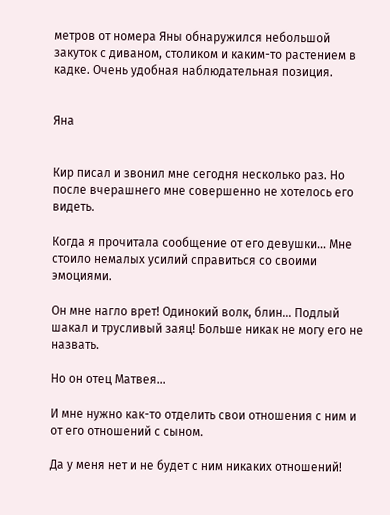метров от номера Яны обнаружился небольшой закуток с диваном, столиком и каким-то растением в кадке. Очень удобная наблюдательная позиция.


Яна


Кир писал и звонил мне сегодня несколько раз. Но после вчерашнего мне совершенно не хотелось его видеть.

Когда я прочитала сообщение от его девушки… Мне стоило немалых усилий справиться со своими эмоциями.

Он мне нагло врет! Одинокий волк, блин… Подлый шакал и трусливый заяц! Больше никак не могу его не назвать.

Но он отец Матвея…

И мне нужно как-то отделить свои отношения с ним и от его отношений с сыном.

Да у меня нет и не будет с ним никаких отношений!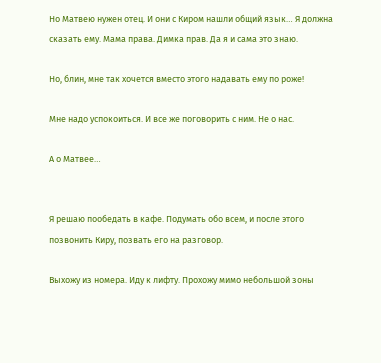Но Матвею нужен отец. И они с Киром нашли общий язык… Я должна сказать ему. Мама права. Димка прав. Да я и сама это знаю.

Но, блин, мне так хочется вместо этого надавать ему по роже!

Мне надо успокоиться. И все же поговорить с ним. Не о нас.

А о Матвее…


Я решаю пообедать в кафе. Подумать обо всем, и после этого позвонить Киру, позвать его на разговор.

Выхожу из номера. Иду к лифту. Прохожу мимо небольшой зоны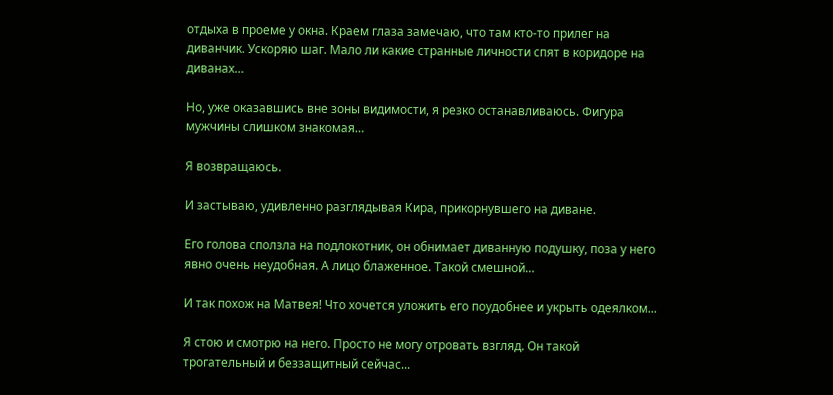отдыха в проеме у окна. Краем глаза замечаю, что там кто-то прилег на диванчик. Ускоряю шаг. Мало ли какие странные личности спят в коридоре на диванах…

Но, уже оказавшись вне зоны видимости, я резко останавливаюсь. Фигура мужчины слишком знакомая…

Я возвращаюсь.

И застываю, удивленно разглядывая Кира, прикорнувшего на диване.

Его голова сползла на подлокотник, он обнимает диванную подушку, поза у него явно очень неудобная. А лицо блаженное. Такой смешной…

И так похож на Матвея! Что хочется уложить его поудобнее и укрыть одеялком...

Я стою и смотрю на него. Просто не могу отровать взгляд. Он такой трогательный и беззащитный сейчас...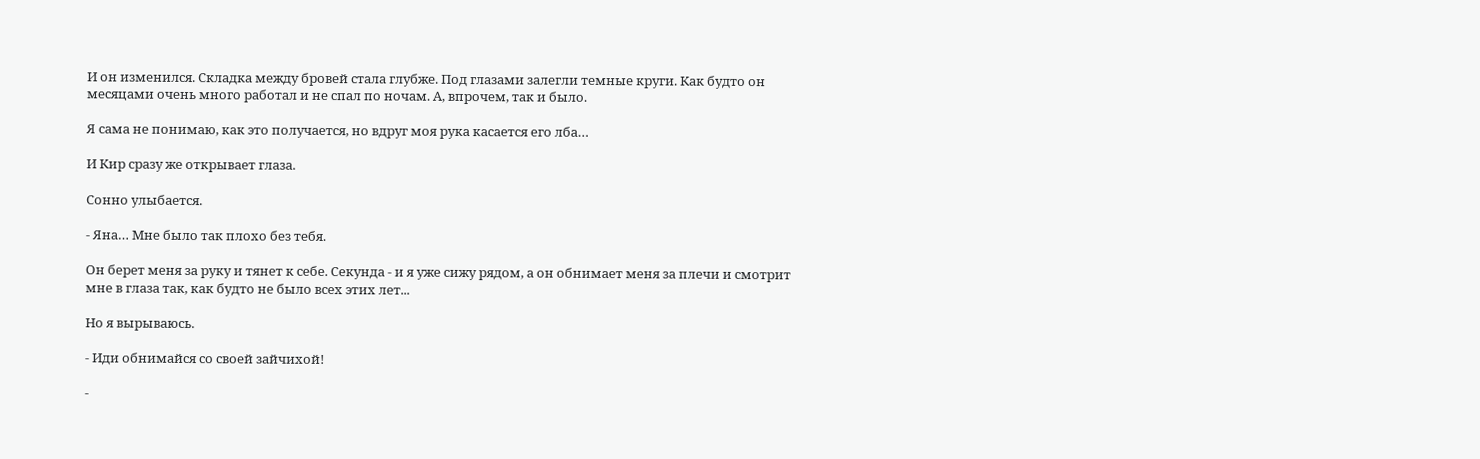И он изменился. Складка между бровей стала глубже. Под глазами залегли темные круги. Как будто он месяцами очень много работал и не спал по ночам. А, впрочем, так и было.

Я сама не понимаю, как это получается, но вдруг моя рука касается его лба…

И Кир сразу же открывает глаза.

Сонно улыбается.

- Яна… Мне было так плохо без тебя.

Он берет меня за руку и тянет к себе. Секунда - и я уже сижу рядом, а он обнимает меня за плечи и смотрит мне в глаза так, как будто не было всех этих лет...

Но я вырываюсь.

- Иди обнимайся со своей зайчихой!

-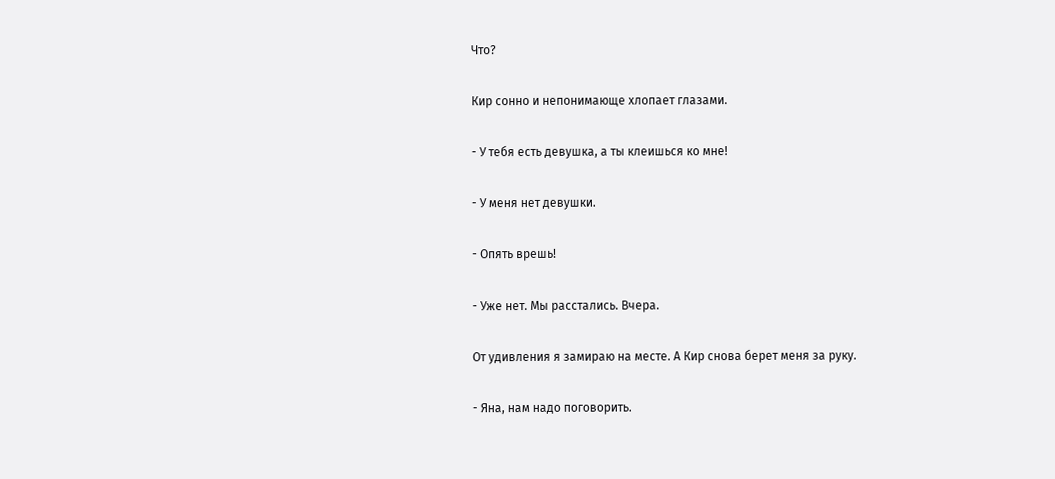Что?

Кир сонно и непонимающе хлопает глазами.

- У тебя есть девушка, а ты клеишься ко мне!

- У меня нет девушки.

- Опять врешь!

- Уже нет. Мы расстались. Вчера.

От удивления я замираю на месте. А Кир снова берет меня за руку.

- Яна, нам надо поговорить.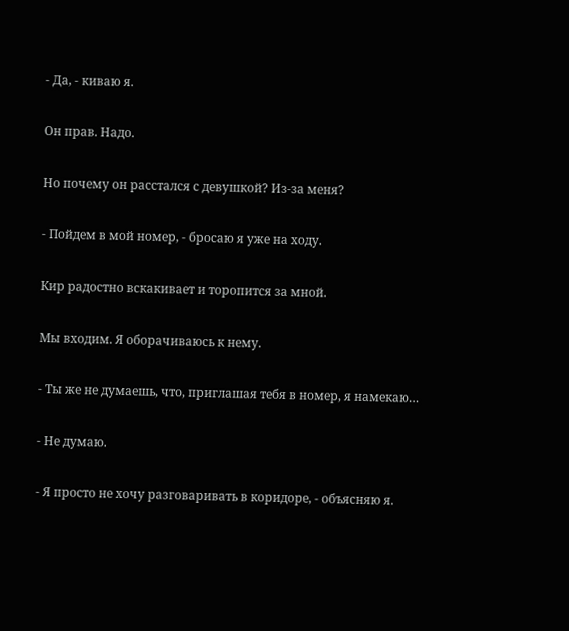- Да, - киваю я.

Он прав. Надо.

Но почему он расстался с девушкой? Из-за меня?

- Пойдем в мой номер, - бросаю я уже на ходу.

Кир радостно вскакивает и торопится за мной.

Мы входим. Я оборачиваюсь к нему.

- Ты же не думаешь, что, приглашая тебя в номер, я намекаю…

- Не думаю.

- Я просто не хочу разговаривать в коридоре, - объясняю я.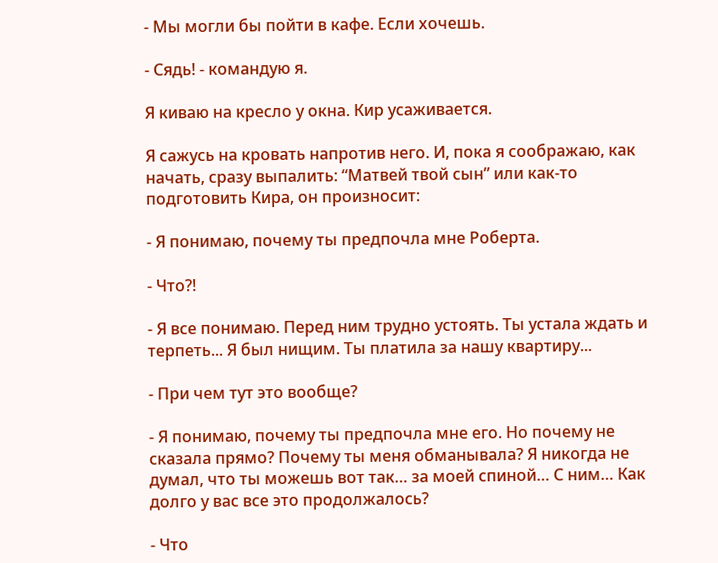- Мы могли бы пойти в кафе. Если хочешь.

- Сядь! - командую я.

Я киваю на кресло у окна. Кир усаживается.

Я сажусь на кровать напротив него. И, пока я соображаю, как начать, сразу выпалить: “Матвей твой сын” или как-то подготовить Кира, он произносит:

- Я понимаю, почему ты предпочла мне Роберта.

- Что?!

- Я все понимаю. Перед ним трудно устоять. Ты устала ждать и терпеть... Я был нищим. Ты платила за нашу квартиру...

- При чем тут это вообще?

- Я понимаю, почему ты предпочла мне его. Но почему не сказала прямо? Почему ты меня обманывала? Я никогда не думал, что ты можешь вот так… за моей спиной… С ним… Как долго у вас все это продолжалось?

- Что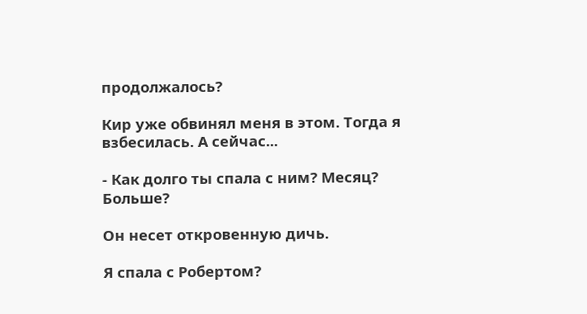продолжалось?

Кир уже обвинял меня в этом. Тогда я взбесилась. А сейчас...

- Как долго ты спала с ним? Месяц? Больше?

Он несет откровенную дичь.

Я спала с Робертом?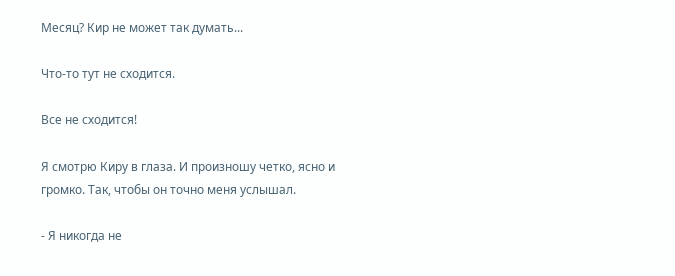Месяц? Кир не может так думать...

Что-то тут не сходится.

Все не сходится!

Я смотрю Киру в глаза. И произношу четко, ясно и громко. Так, чтобы он точно меня услышал.

- Я никогда не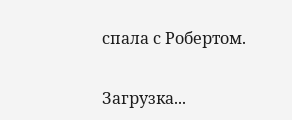спала с Робертом.

Загрузка...